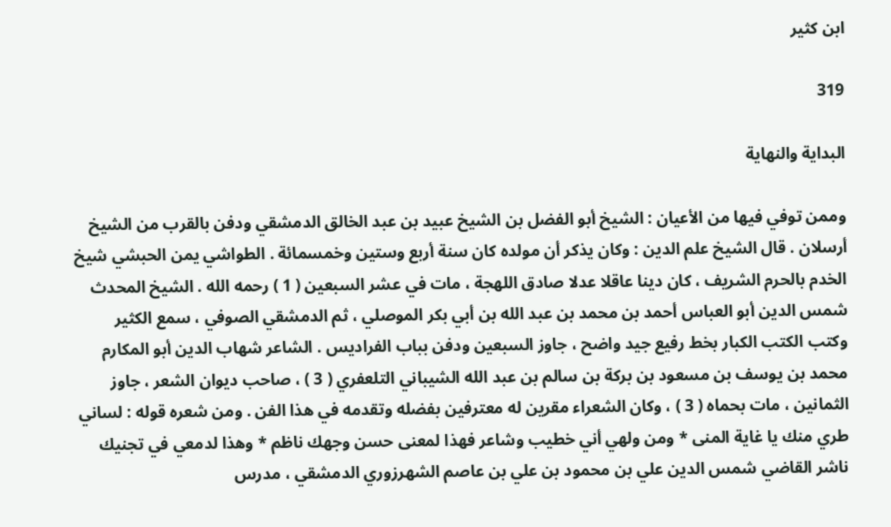ابن كثير

319

البداية والنهاية

وممن توفي فيها من الأعيان : الشيخ أبو الفضل بن الشيخ عبيد بن عبد الخالق الدمشقي ودفن بالقرب من الشيخ أرسلان . قال الشيخ علم الدين : وكان يذكر أن مولده كان سنة أربع وستين وخمسمائة . الطواشي يمن الحبشي شيخ الخدم بالحرم الشريف ، كان دينا عاقلا عدلا صادق اللهجة ، مات في عشر السبعين ( 1 ) رحمه الله . الشيخ المحدث شمس الدين أبو العباس أحمد بن محمد بن عبد الله بن أبي بكر الموصلي ، ثم الدمشقي الصوفي ، سمع الكثير وكتب الكتب الكبار بخط رفيع جيد واضح ، جاوز السبعين ودفن بباب الفراديس . الشاعر شهاب الدين أبو المكارم محمد بن يوسف بن مسعود بن بركة بن سالم بن عبد الله الشيباني التلعفري ( 3 ) ، صاحب ديوان الشعر ، جاوز الثمانين ، مات بحماه ( 3 ) ، وكان الشعراء مقرين له معترفين بفضله وتقدمه في هذا الفن . ومن شعره قوله : لساني طري منك يا غاية المنى * ومن ولهي أني خطيب وشاعر فهذا لمعنى حسن وجهك ناظم * وهذا لدمعي في تجنيك ناشر القاضي شمس الدين علي بن محمود بن علي بن عاصم الشهرزوري الدمشقي ، مدرس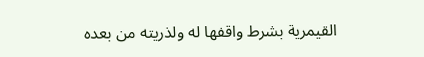القيمرية بشرط واقفها له ولذريته من بعده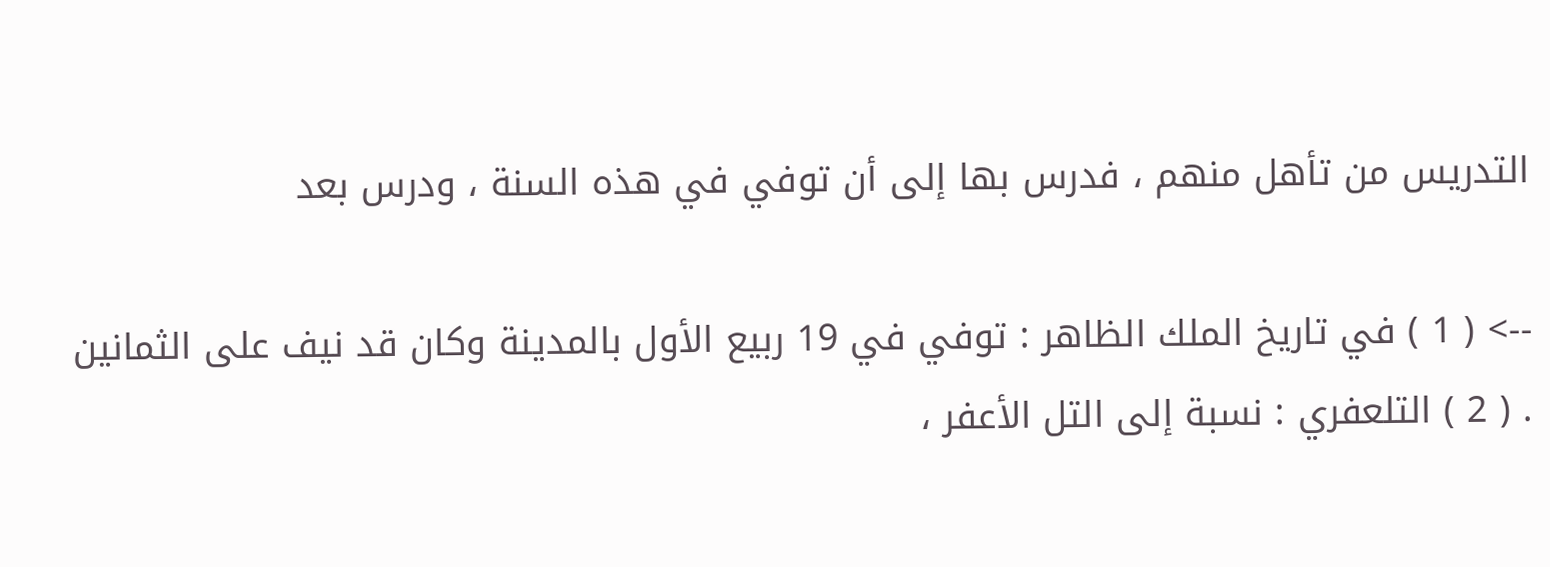التدريس من تأهل منهم ، فدرس بها إلى أن توفي في هذه السنة ، ودرس بعد

--> ( 1 ) في تاريخ الملك الظاهر : توفي في 19 ربيع الأول بالمدينة وكان قد نيف على الثمانين . ( 2 ) التلعفري : نسبة إلى التل الأعفر ،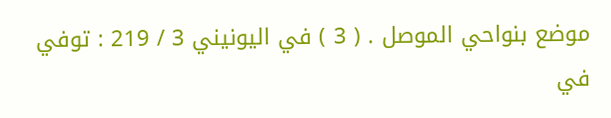موضع بنواحي الموصل . ( 3 ) في اليونيني 3 / 219 : توفي في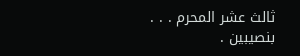ثالث عشر المحرم . . . بنصيبين .